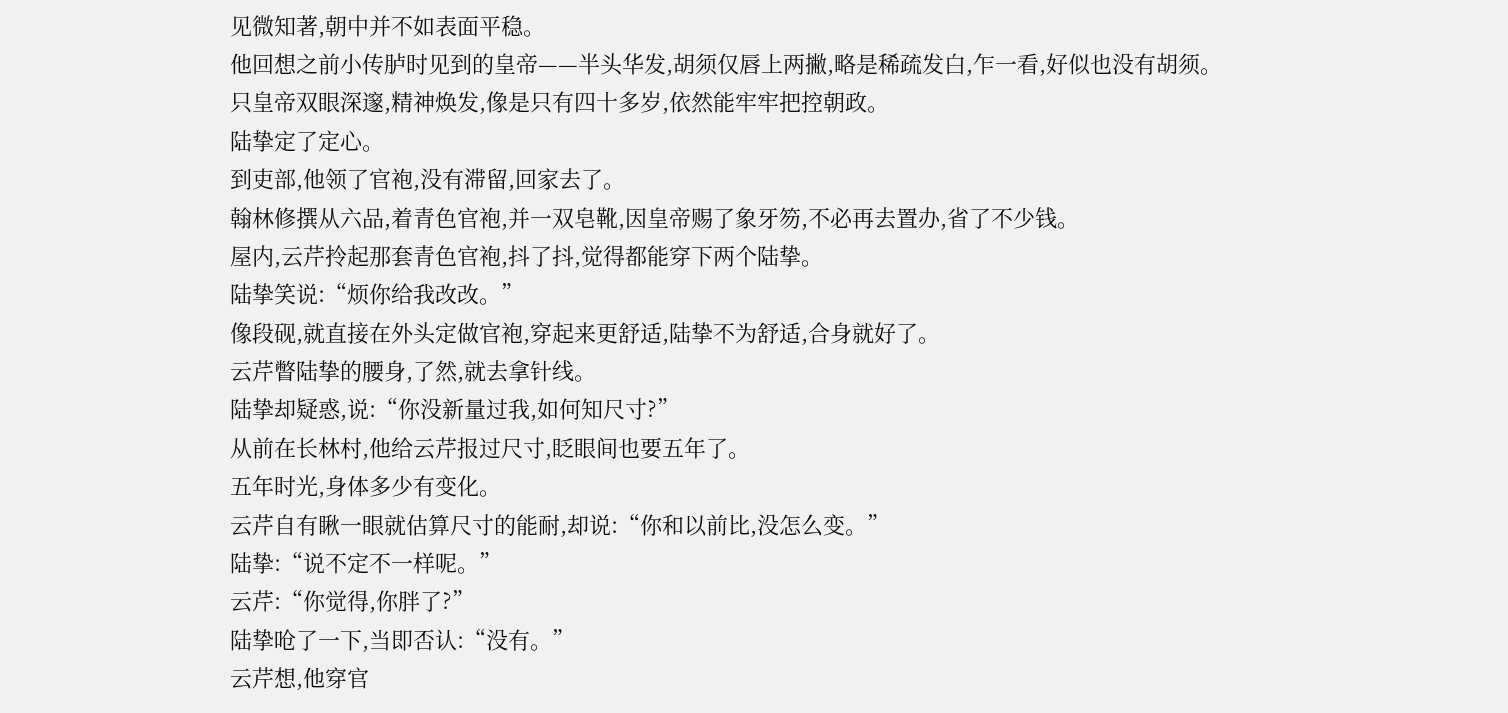见微知著,朝中并不如表面平稳。
他回想之前小传胪时见到的皇帝——半头华发,胡须仅唇上两撇,略是稀疏发白,乍一看,好似也没有胡须。
只皇帝双眼深邃,精神焕发,像是只有四十多岁,依然能牢牢把控朝政。
陆挚定了定心。
到吏部,他领了官袍,没有滞留,回家去了。
翰林修撰从六品,着青色官袍,并一双皂靴,因皇帝赐了象牙笏,不必再去置办,省了不少钱。
屋内,云芹拎起那套青色官袍,抖了抖,觉得都能穿下两个陆挚。
陆挚笑说:“烦你给我改改。”
像段砚,就直接在外头定做官袍,穿起来更舒适,陆挚不为舒适,合身就好了。
云芹瞥陆挚的腰身,了然,就去拿针线。
陆挚却疑惑,说:“你没新量过我,如何知尺寸?”
从前在长林村,他给云芹报过尺寸,眨眼间也要五年了。
五年时光,身体多少有变化。
云芹自有瞅一眼就估算尺寸的能耐,却说:“你和以前比,没怎么变。”
陆挚:“说不定不一样呢。”
云芹:“你觉得,你胖了?”
陆挚呛了一下,当即否认:“没有。”
云芹想,他穿官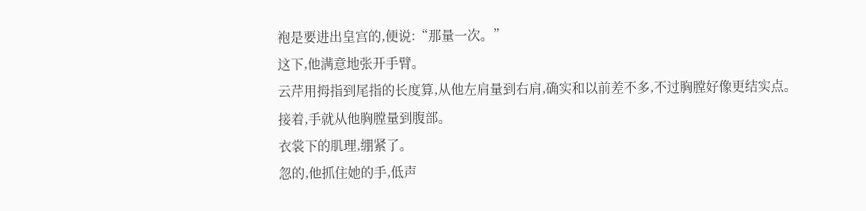袍是要进出皇宫的,便说:“那量一次。”
这下,他满意地张开手臂。
云芹用拇指到尾指的长度算,从他左肩量到右肩,确实和以前差不多,不过胸膛好像更结实点。
接着,手就从他胸膛量到腹部。
衣裳下的肌理,绷紧了。
忽的,他抓住她的手,低声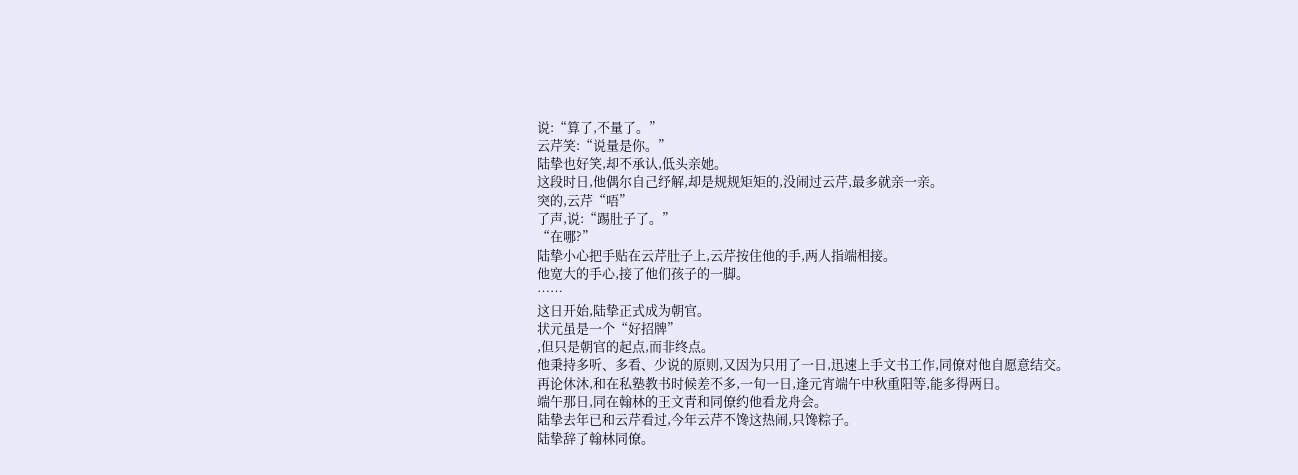说:“算了,不量了。”
云芹笑:“说量是你。”
陆挚也好笑,却不承认,低头亲她。
这段时日,他偶尔自己纾解,却是规规矩矩的,没闹过云芹,最多就亲一亲。
突的,云芹“唔”
了声,说:“踢肚子了。”
“在哪?”
陆挚小心把手贴在云芹肚子上,云芹按住他的手,两人指端相接。
他宽大的手心,接了他们孩子的一脚。
……
这日开始,陆挚正式成为朝官。
状元虽是一个“好招牌”
,但只是朝官的起点,而非终点。
他秉持多听、多看、少说的原则,又因为只用了一日,迅速上手文书工作,同僚对他自愿意结交。
再论休沐,和在私塾教书时候差不多,一旬一日,逢元宵端午中秋重阳等,能多得两日。
端午那日,同在翰林的王文青和同僚约他看龙舟会。
陆挚去年已和云芹看过,今年云芹不馋这热闹,只馋粽子。
陆挚辞了翰林同僚。